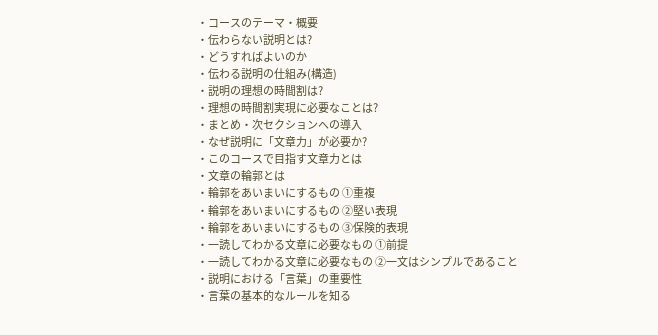・コースのテーマ・概要
・伝わらない説明とは?
・どうすればよいのか
・伝わる説明の仕組み(構造)
・説明の理想の時間割は?
・理想の時間割実現に必要なことは?
・まとめ・次セクションへの導入
・なぜ説明に「文章力」が必要か?
・このコースで目指す文章力とは
・文章の輪郭とは
・輪郭をあいまいにするもの ①重複
・輪郭をあいまいにするもの ②堅い表現
・輪郭をあいまいにするもの ③保険的表現
・一読してわかる文章に必要なもの ①前提
・一読してわかる文章に必要なもの ②一文はシンプルであること
・説明における「言葉」の重要性
・言葉の基本的なルールを知る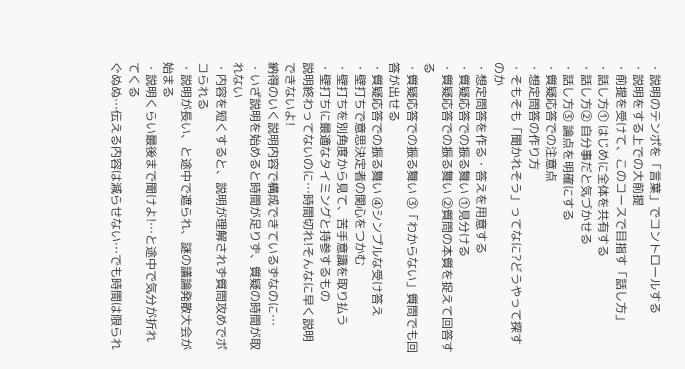・説明のテンポを「言葉」でコントロールする
・説明をする上での大前提
・前提を受けて、このコースで目指す「話し方」
・話し方① はじめに全体を共有する
・話し方② 自分事だと気づかせる
・話し方③ 論点を明確にする
・質疑応答での注意点
・想定問答の作り方
・そもそも「聞かれそう」ってなに?どうやって探すのか
・想定問答を作る・答えを用意する
・質疑応答での振る舞い ①見分ける
・質疑応答での振る舞い ②質問の本質を捉えて回答する
・質疑応答での振る舞い ③「わからない」質問でも回答が出せる
・質疑応答での振る舞い ④シンプルな受け答え
・壁打ちで意思決定者の関心をつかむ
・壁打ちを別角度から見て、苦手意識を取り払う
・壁打ちに最適なタイミングと持参するもの
説明終わってないのに…時間切れ!そんなに早く説明できないよ!
納得のいく説明内容で構成できているずなのに…
・いざ説明を始めると時間が足りず、質疑の時間が取れない
・内容を短くすると、説明が理解されず質問攻めでボコられる
・説明が長い、と途中で遮られ、謎の議論発散大会が始まる
・説明くらい最後まで聞けよ!…と途中で気分が折れてくる
ぐぬぬ…伝える内容は減らせない…でも時間は限られ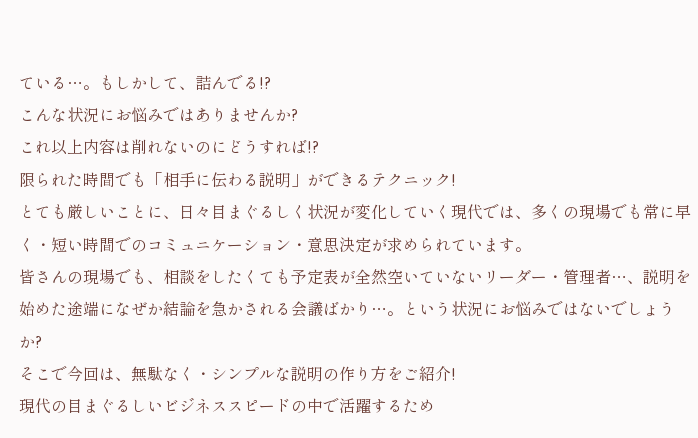ている…。もしかして、詰んでる!?
こんな状況にお悩みではありませんか?
これ以上内容は削れないのにどうすれば!?
限られた時間でも「相手に伝わる説明」ができるテクニック!
とても厳しいことに、日々目まぐるしく状況が変化していく現代では、多くの現場でも常に早く・短い時間でのコミュニケーション・意思決定が求められています。
皆さんの現場でも、相談をしたくても予定表が全然空いていないリーダー・管理者…、説明を始めた途端になぜか結論を急かされる会議ばかり…。という状況にお悩みではないでしょうか?
そこで今回は、無駄なく・シンプルな説明の作り方をご紹介!
現代の目まぐるしいビジネススピードの中で活躍するため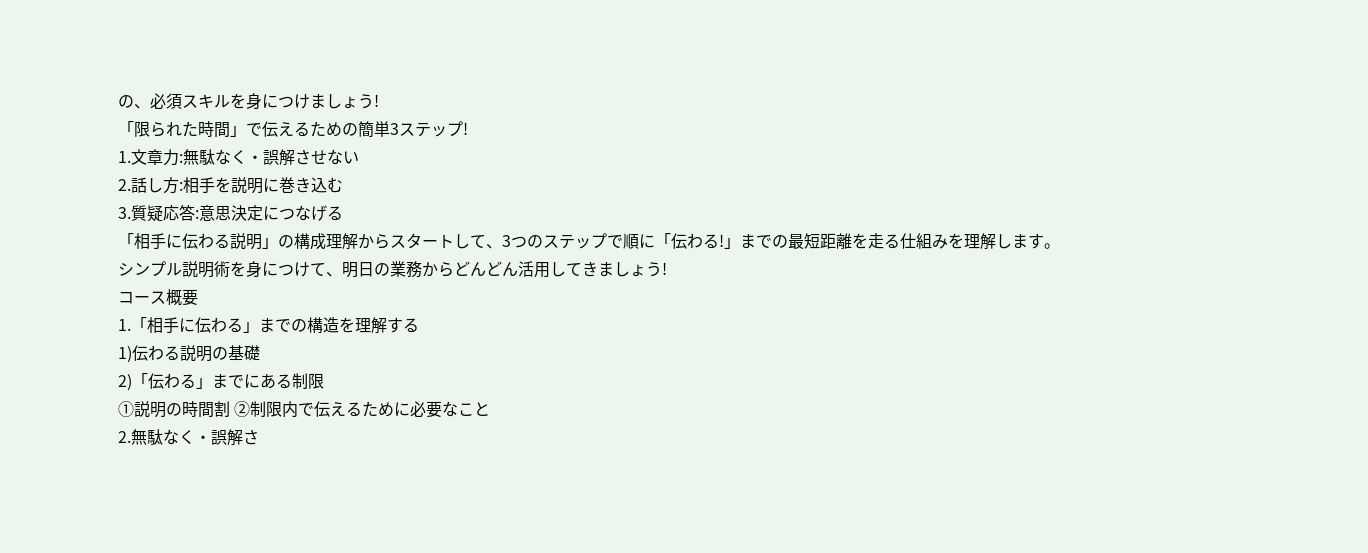の、必須スキルを身につけましょう!
「限られた時間」で伝えるための簡単3ステップ!
1.文章力:無駄なく・誤解させない
2.話し方:相手を説明に巻き込む
3.質疑応答:意思決定につなげる
「相手に伝わる説明」の構成理解からスタートして、3つのステップで順に「伝わる!」までの最短距離を走る仕組みを理解します。
シンプル説明術を身につけて、明日の業務からどんどん活用してきましょう!
コース概要
1.「相手に伝わる」までの構造を理解する
1)伝わる説明の基礎
2)「伝わる」までにある制限
①説明の時間割 ②制限内で伝えるために必要なこと
2.無駄なく・誤解さ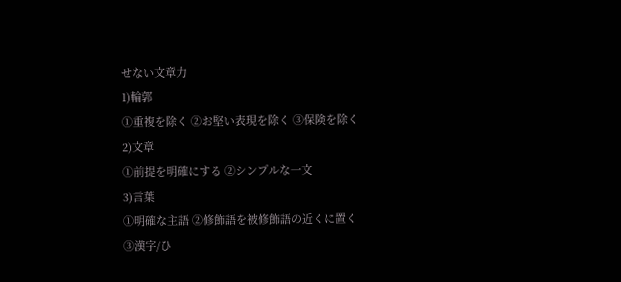せない文章力
1)輪郭
①重複を除く ②お堅い表現を除く ③保険を除く
2)文章
①前提を明確にする ②シンプルな一文
3)言葉
①明確な主語 ②修飾語を被修飾語の近くに置く
③漢字/ひ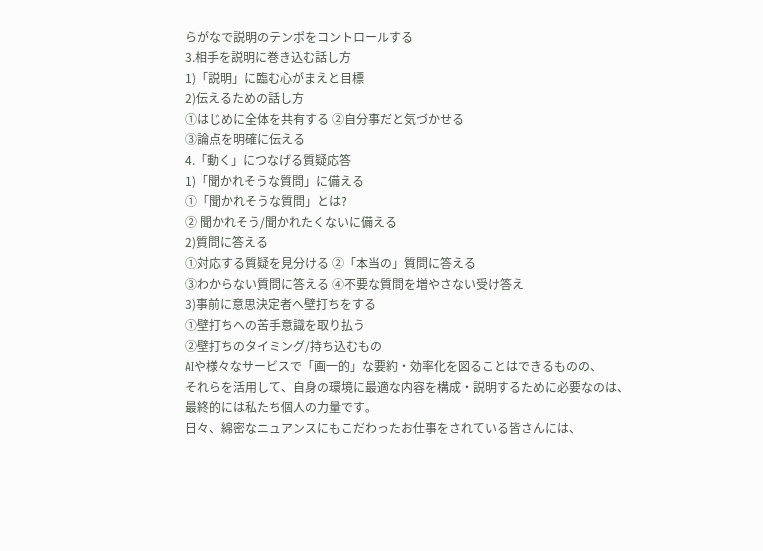らがなで説明のテンポをコントロールする
3.相手を説明に巻き込む話し方
1)「説明」に臨む心がまえと目標
2)伝えるための話し方
①はじめに全体を共有する ②自分事だと気づかせる
③論点を明確に伝える
4.「動く」につなげる質疑応答
1)「聞かれそうな質問」に備える
①「聞かれそうな質問」とは?
② 聞かれそう/聞かれたくないに備える
2)質問に答える
①対応する質疑を見分ける ②「本当の」質問に答える
③わからない質問に答える ④不要な質問を増やさない受け答え
3)事前に意思決定者へ壁打ちをする
①壁打ちへの苦手意識を取り払う
②壁打ちのタイミング/持ち込むもの
AIや様々なサービスで「画一的」な要約・効率化を図ることはできるものの、
それらを活用して、自身の環境に最適な内容を構成・説明するために必要なのは、
最終的には私たち個人の力量です。
日々、綿密なニュアンスにもこだわったお仕事をされている皆さんには、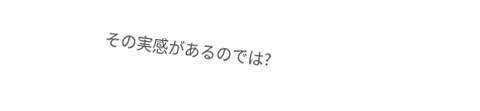その実感があるのでは?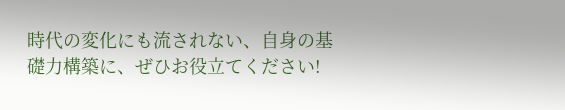時代の変化にも流されない、自身の基礎力構築に、ぜひお役立てください!